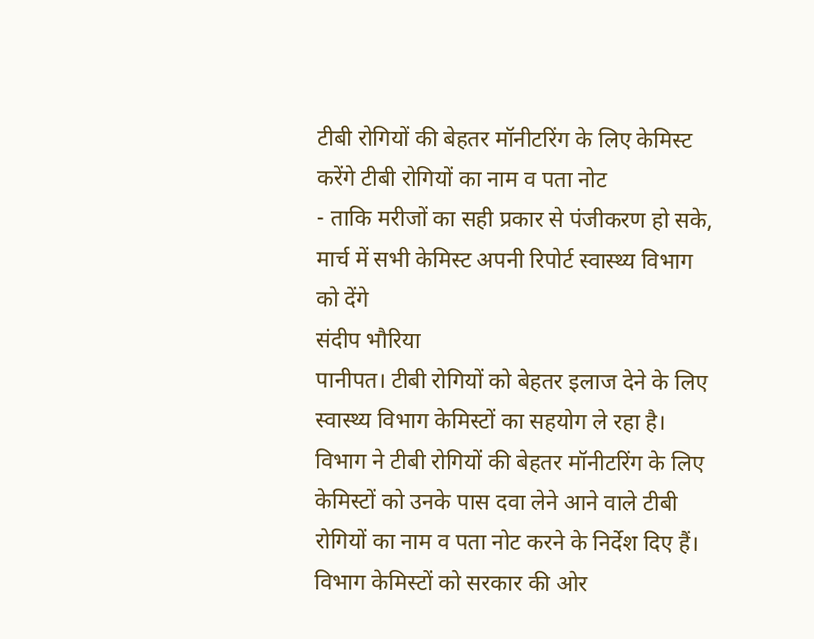टीबी रोगियों की बेहतर मॉनीटरिंग के लिए केमिस्ट करेंगे टीबी रोगियों का नाम व पता नोट
- ताकि मरीजों का सही प्रकार से पंजीकरण हो सके, मार्च में सभी केमिस्ट अपनी रिपोर्ट स्वास्थ्य विभाग को देंगे
संदीप भौरिया
पानीपत। टीबी रोगियों को बेहतर इलाज देने के लिए स्वास्थ्य विभाग केमिस्टों का सहयोग ले रहा है। विभाग ने टीबी रोगियों की बेहतर मॉनीटरिंग के लिए केमिस्टों को उनके पास दवा लेने आने वाले टीबी रोगियों का नाम व पता नोट करने के निर्देश दिए हैं। विभाग केमिस्टों को सरकार की ओर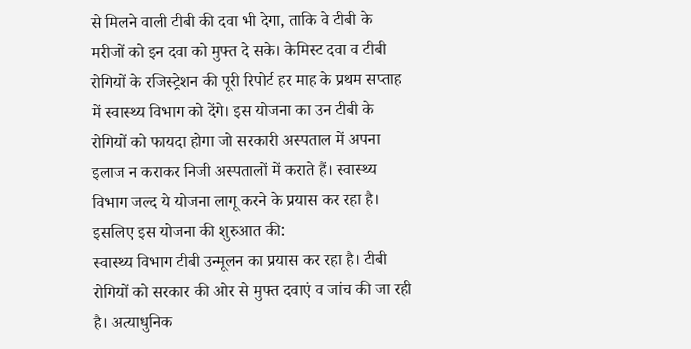से मिलने वाली टीबी की दवा भी देगा, ताकि वे टीबी के मरीजों को इन दवा को मुफ्त दे सके। केमिस्ट दवा व टीबी रोगियों के रजिस्ट्रेशन की पूरी रिपोर्ट हर माह के प्रथम सप्ताह में स्वास्थ्य विभाग को देंगे। इस योजना का उन टीबी के रोगियों को फायदा होगा जो सरकारी अस्पताल में अपना इलाज न कराकर निजी अस्पतालों में कराते हैं। स्वास्थ्य विभाग जल्द ये योजना लागू करने के प्रयास कर रहा है।
इसलिए इस योजना की शुरुआत की:
स्वास्थ्य विभाग टीबी उन्मूलन का प्रयास कर रहा है। टीबी रोगियों को सरकार की ओर से मुफ्त दवाएं व जांच की जा रही है। अत्याधुनिक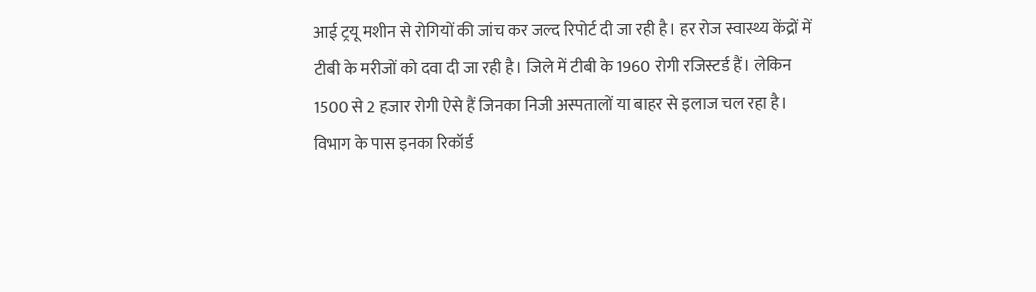आई ट्रयू मशीन से रोगियों की जांच कर जल्द रिपोर्ट दी जा रही है। हर रोज स्वास्थ्य केंद्रों में टीबी के मरीजों को दवा दी जा रही है। जिले में टीबी के 1960 रोगी रजिस्टर्ड हैं। लेकिन 1500 से 2 हजार रोगी ऐसे हैं जिनका निजी अस्पतालों या बाहर से इलाज चल रहा है। विभाग के पास इनका रिकॉर्ड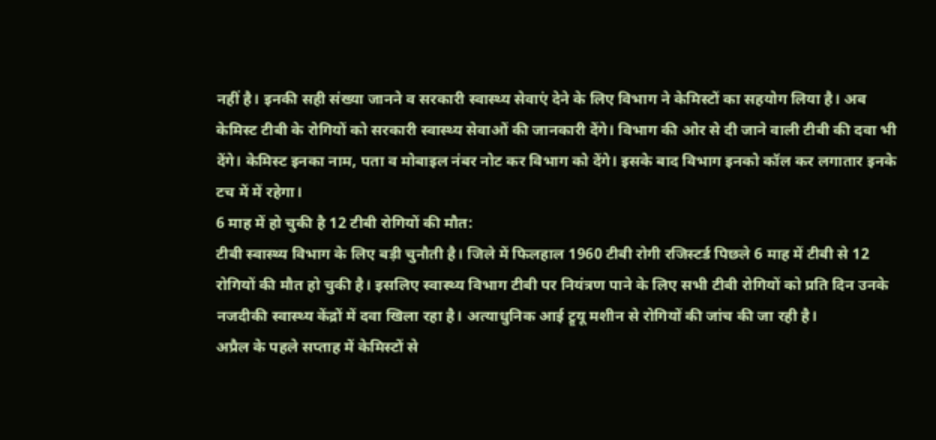नहीं है। इनकी सही संख्या जानने व सरकारी स्वास्थ्य सेवाएं देने के लिए विभाग ने केमिस्टों का सहयोग लिया है। अब केमिस्ट टीबी के रोगियों को सरकारी स्वास्थ्य सेवाओं की जानकारी देंगे। विभाग की ओर से दी जाने वाली टीबी की दवा भी देंगे। केमिस्ट इनका नाम, पता व मोबाइल नंबर नोट कर विभाग को देंगे। इसके बाद विभाग इनको कॉल कर लगातार इनके टच में में रहेगा।
6 माह में हो चुकी है 12 टीबी रोगियों की मौत:
टीबी स्वास्थ्य विभाग के लिए बड़ी चुनौती है। जिले में फिलहाल 1960 टीबी रोगी रजिस्टर्ड पिछले 6 माह में टीबी से 12 रोगियों की मौत हो चुकी है। इसलिए स्वास्थ्य विभाग टीबी पर नियंत्रण पाने के लिए सभी टीबी रोगियों को प्रति दिन उनके नजदीकी स्वास्थ्य केंद्रों में दवा खिला रहा है। अत्याधुनिक आई ट्रूयू मशीन से रोगियों की जांच की जा रही है।
अप्रैल के पहले सप्ताह में केमिस्टों से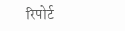रिपोर्ट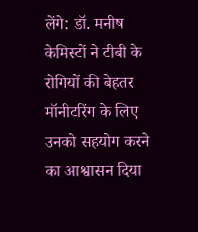लेंगे: डॉ. मनीष
केमिस्टों ने टीबी के रोगियों की बेहतर मॉनीटरिंग के लिए उनको सहयोग करने का आश्वासन दिया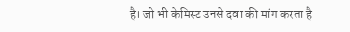है। जो भी केमिस्ट उनसे दवा की मांग करता है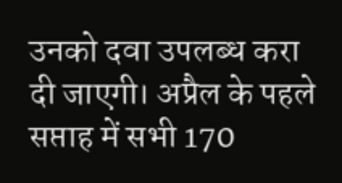उनको दवा उपलब्ध करा दी जाएगी। अप्रैल के पहले सप्ताह में सभी 170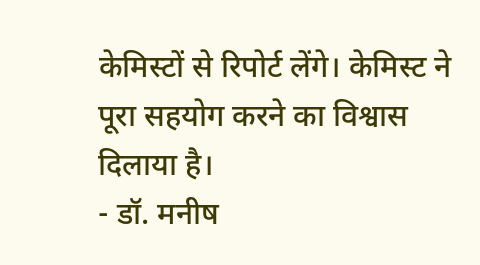केमिस्टों से रिपोर्ट लेंगे। केमिस्ट ने पूरा सहयोग करने का विश्वास दिलाया है।
- डॉ. मनीष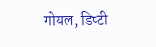गोयल, डिप्टी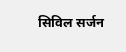सिविल सर्जन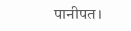पानीपत।